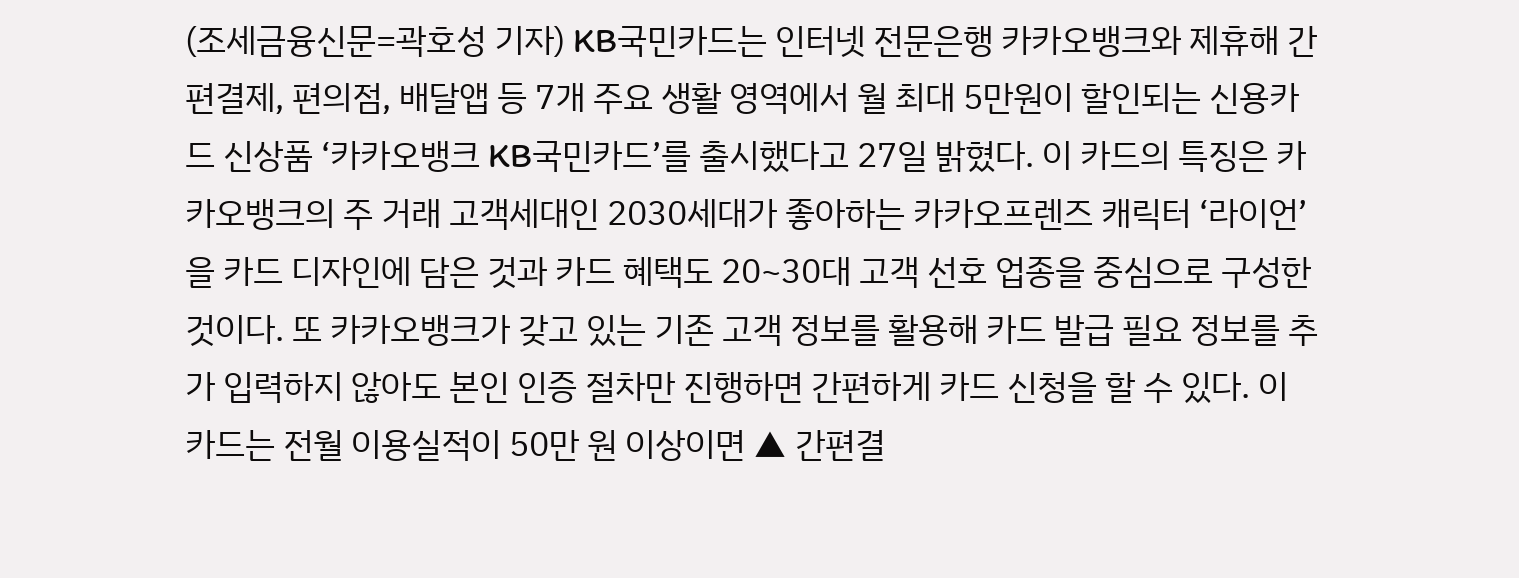(조세금융신문=곽호성 기자) KB국민카드는 인터넷 전문은행 카카오뱅크와 제휴해 간편결제, 편의점, 배달앱 등 7개 주요 생활 영역에서 월 최대 5만원이 할인되는 신용카드 신상품 ‘카카오뱅크 KB국민카드’를 출시했다고 27일 밝혔다. 이 카드의 특징은 카카오뱅크의 주 거래 고객세대인 2030세대가 좋아하는 카카오프렌즈 캐릭터 ‘라이언’을 카드 디자인에 담은 것과 카드 혜택도 20~30대 고객 선호 업종을 중심으로 구성한 것이다. 또 카카오뱅크가 갖고 있는 기존 고객 정보를 활용해 카드 발급 필요 정보를 추가 입력하지 않아도 본인 인증 절차만 진행하면 간편하게 카드 신청을 할 수 있다. 이 카드는 전월 이용실적이 50만 원 이상이면 ▲ 간편결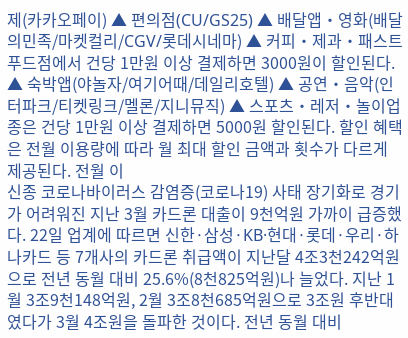제(카카오페이) ▲ 편의점(CU/GS25) ▲ 배달앱‧영화(배달의민족/마켓컬리/CGV/롯데시네마) ▲ 커피‧제과‧패스트푸드점에서 건당 1만원 이상 결제하면 3000원이 할인된다. ▲ 숙박앱(야놀자/여기어때/데일리호텔) ▲ 공연‧음악(인터파크/티켓링크/멜론/지니뮤직) ▲ 스포츠‧레저‧놀이업종은 건당 1만원 이상 결제하면 5000원 할인된다. 할인 혜택은 전월 이용량에 따라 월 최대 할인 금액과 횟수가 다르게 제공된다. 전월 이
신종 코로나바이러스 감염증(코로나19) 사태 장기화로 경기가 어려워진 지난 3월 카드론 대출이 9천억원 가까이 급증했다. 22일 업계에 따르면 신한·삼성·KB·현대·롯데·우리·하나카드 등 7개사의 카드론 취급액이 지난달 4조3천242억원으로 전년 동월 대비 25.6%(8천825억원)나 늘었다. 지난 1월 3조9천148억원, 2월 3조8천685억원으로 3조원 후반대였다가 3월 4조원을 돌파한 것이다. 전년 동월 대비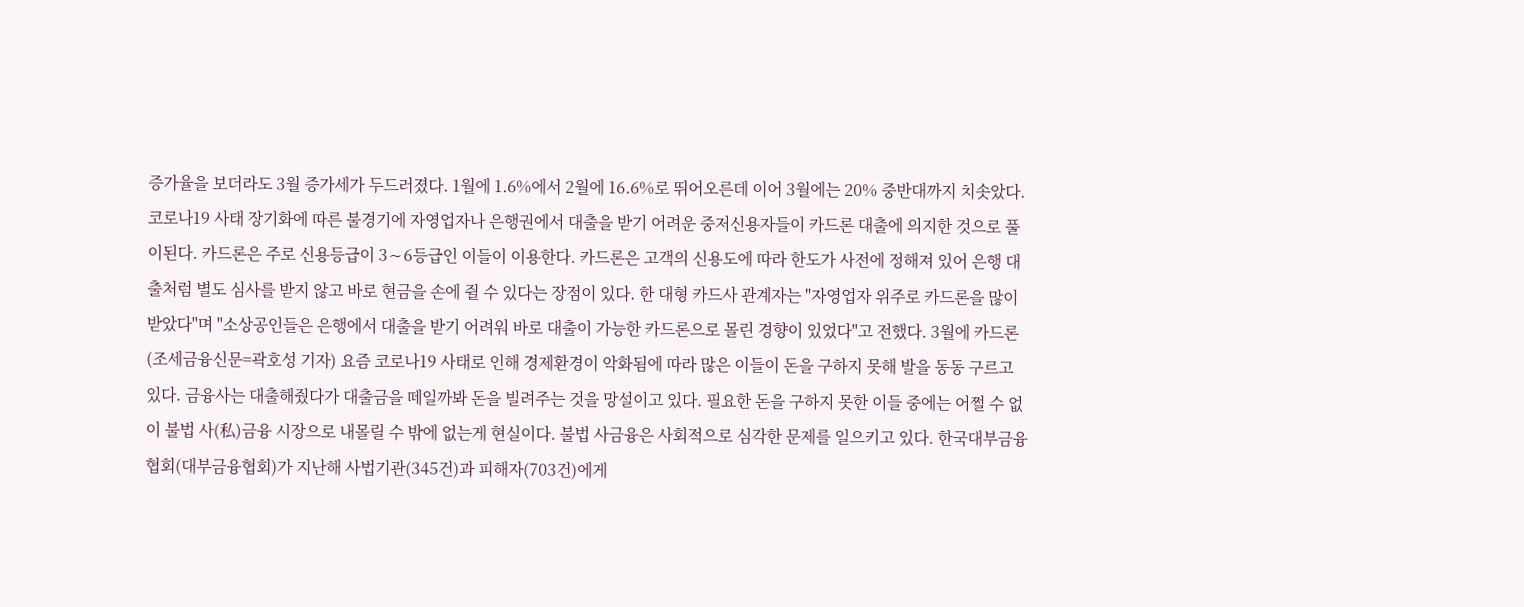증가율을 보더라도 3월 증가세가 두드러졌다. 1월에 1.6%에서 2월에 16.6%로 뛰어오른데 이어 3월에는 20% 중반대까지 치솟았다. 코로나19 사태 장기화에 따른 불경기에 자영업자나 은행권에서 대출을 받기 어려운 중저신용자들이 카드론 대출에 의지한 것으로 풀이된다. 카드론은 주로 신용등급이 3∼6등급인 이들이 이용한다. 카드론은 고객의 신용도에 따라 한도가 사전에 정해져 있어 은행 대출처럼 별도 심사를 받지 않고 바로 현금을 손에 쥘 수 있다는 장점이 있다. 한 대형 카드사 관계자는 "자영업자 위주로 카드론을 많이 받았다"며 "소상공인들은 은행에서 대출을 받기 어려워 바로 대출이 가능한 카드론으로 몰린 경향이 있었다"고 전했다. 3월에 카드론
(조세금융신문=곽호성 기자) 요즘 코로나19 사태로 인해 경제환경이 악화됨에 따라 많은 이들이 돈을 구하지 못해 발을 동동 구르고 있다. 금융사는 대출해줬다가 대출금을 떼일까봐 돈을 빌려주는 것을 망설이고 있다. 필요한 돈을 구하지 못한 이들 중에는 어쩔 수 없이 불법 사(私)금융 시장으로 내몰릴 수 밖에 없는게 현실이다. 불법 사금융은 사회적으로 심각한 문제를 일으키고 있다. 한국대부금융협회(대부금융협회)가 지난해 사법기관(345건)과 피해자(703건)에게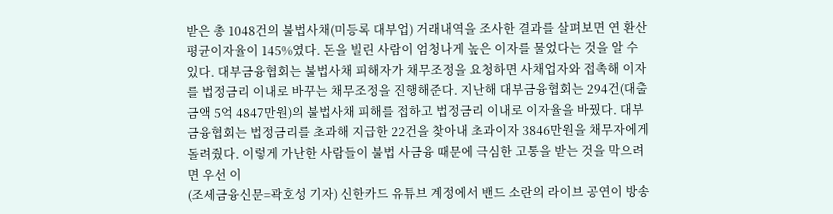받은 총 1048건의 불법사채(미등록 대부업) 거래내역을 조사한 결과를 살펴보면 연 환산 평균이자율이 145%였다. 돈을 빌린 사람이 엄청나게 높은 이자를 물었다는 것을 알 수 있다. 대부금융협회는 불법사채 피해자가 채무조정을 요청하면 사채업자와 접촉해 이자를 법정금리 이내로 바꾸는 채무조정을 진행해준다. 지난해 대부금융협회는 294건(대출금액 5억 4847만원)의 불법사채 피해를 접하고 법정금리 이내로 이자율을 바꿨다. 대부금융협회는 법정금리를 초과해 지급한 22건을 찾아내 초과이자 3846만원을 채무자에게 돌려줬다. 이렇게 가난한 사람들이 불법 사금융 때문에 극심한 고통을 받는 것을 막으려면 우선 이
(조세금융신문=곽호성 기자) 신한카드 유튜브 계정에서 밴드 소란의 라이브 공연이 방송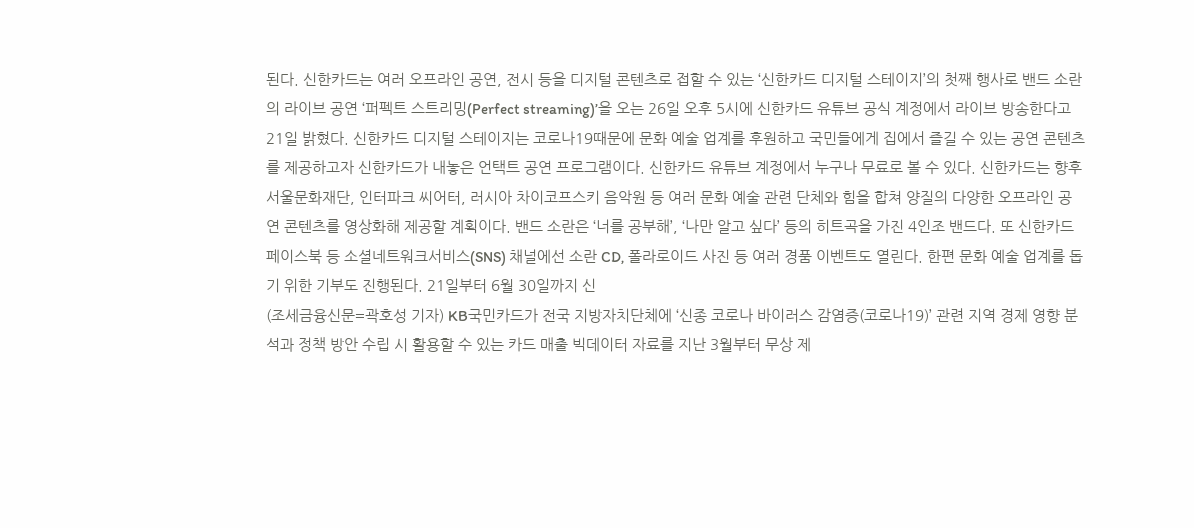된다. 신한카드는 여러 오프라인 공연, 전시 등을 디지털 콘텐츠로 접할 수 있는 ‘신한카드 디지털 스테이지’의 첫째 행사로 밴드 소란의 라이브 공연 ‘퍼펙트 스트리밍(Perfect streaming)’을 오는 26일 오후 5시에 신한카드 유튜브 공식 계정에서 라이브 방송한다고 21일 밝혔다. 신한카드 디지털 스테이지는 코로나19때문에 문화 예술 업계를 후원하고 국민들에게 집에서 즐길 수 있는 공연 콘텐츠를 제공하고자 신한카드가 내놓은 언택트 공연 프로그램이다. 신한카드 유튜브 계정에서 누구나 무료로 볼 수 있다. 신한카드는 향후 서울문화재단, 인터파크 씨어터, 러시아 차이코프스키 음악원 등 여러 문화 예술 관련 단체와 힘을 합쳐 양질의 다양한 오프라인 공연 콘텐츠를 영상화해 제공할 계획이다. 밴드 소란은 ‘너를 공부해’, ‘나만 알고 싶다’ 등의 히트곡을 가진 4인조 밴드다. 또 신한카드 페이스북 등 소셜네트워크서비스(SNS) 채널에선 소란 CD, 폴라로이드 사진 등 여러 경품 이벤트도 열린다. 한편 문화 예술 업계를 돕기 위한 기부도 진행된다. 21일부터 6월 30일까지 신
(조세금융신문=곽호성 기자) KB국민카드가 전국 지방자치단체에 ‘신종 코로나 바이러스 감염증(코로나19)’ 관련 지역 경제 영향 분석과 정책 방안 수립 시 활용할 수 있는 카드 매출 빅데이터 자료를 지난 3월부터 무상 제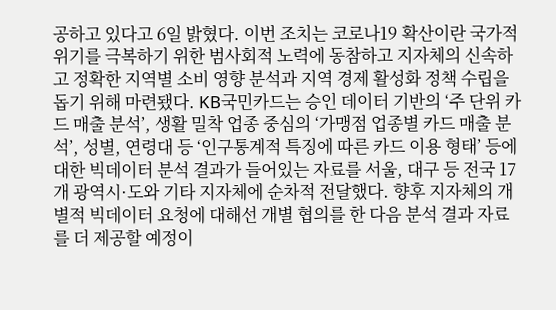공하고 있다고 6일 밝혔다. 이번 조치는 코로나19 확산이란 국가적 위기를 극복하기 위한 범사회적 노력에 동참하고 지자체의 신속하고 정확한 지역별 소비 영향 분석과 지역 경제 활성화 정책 수립을 돕기 위해 마련됐다. KB국민카드는 승인 데이터 기반의 ‘주 단위 카드 매출 분석’, 생활 밀착 업종 중심의 ‘가맹점 업종별 카드 매출 분석’, 성별, 연령대 등 ‘인구통계적 특징에 따른 카드 이용 형태’ 등에 대한 빅데이터 분석 결과가 들어있는 자료를 서울, 대구 등 전국 17개 광역시·도와 기타 지자체에 순차적 전달했다. 향후 지자체의 개별적 빅데이터 요청에 대해선 개별 협의를 한 다음 분석 결과 자료를 더 제공할 예정이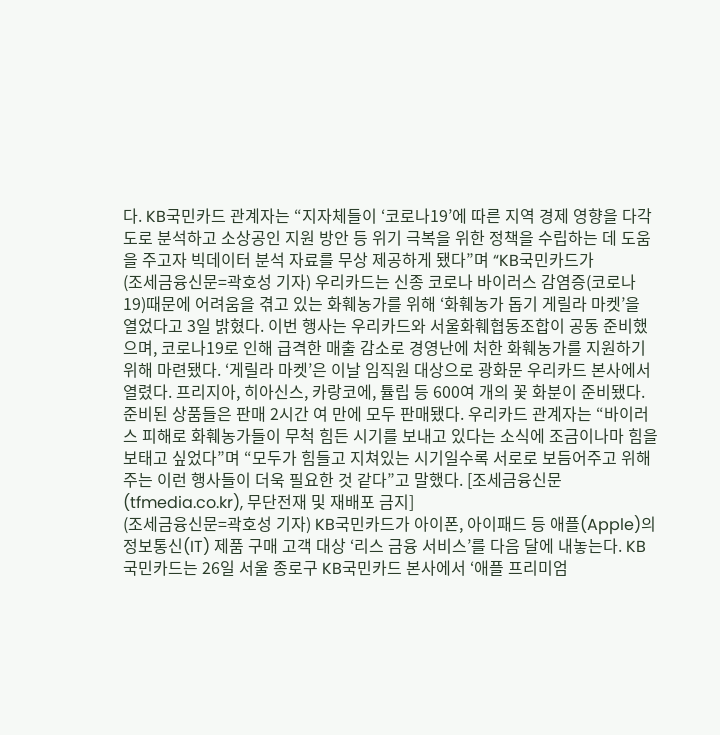다. KB국민카드 관계자는 “지자체들이 ‘코로나19’에 따른 지역 경제 영향을 다각도로 분석하고 소상공인 지원 방안 등 위기 극복을 위한 정책을 수립하는 데 도움을 주고자 빅데이터 분석 자료를 무상 제공하게 됐다”며 “KB국민카드가
(조세금융신문=곽호성 기자) 우리카드는 신종 코로나 바이러스 감염증(코로나19)때문에 어려움을 겪고 있는 화훼농가를 위해 ‘화훼농가 돕기 게릴라 마켓’을 열었다고 3일 밝혔다. 이번 행사는 우리카드와 서울화훼협동조합이 공동 준비했으며, 코로나19로 인해 급격한 매출 감소로 경영난에 처한 화훼농가를 지원하기 위해 마련됐다. ‘게릴라 마켓’은 이날 임직원 대상으로 광화문 우리카드 본사에서 열렸다. 프리지아, 히아신스, 카랑코에, 튤립 등 600여 개의 꽃 화분이 준비됐다. 준비된 상품들은 판매 2시간 여 만에 모두 판매됐다. 우리카드 관계자는 “바이러스 피해로 화훼농가들이 무척 힘든 시기를 보내고 있다는 소식에 조금이나마 힘을 보태고 싶었다”며 “모두가 힘들고 지쳐있는 시기일수록 서로로 보듬어주고 위해주는 이런 행사들이 더욱 필요한 것 같다”고 말했다. [조세금융신문(tfmedia.co.kr), 무단전재 및 재배포 금지]
(조세금융신문=곽호성 기자) KB국민카드가 아이폰, 아이패드 등 애플(Apple)의 정보통신(IT) 제품 구매 고객 대상 ‘리스 금융 서비스’를 다음 달에 내놓는다. KB국민카드는 26일 서울 종로구 KB국민카드 본사에서 ‘애플 프리미엄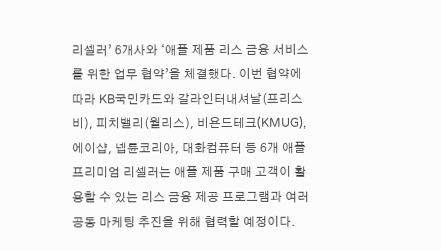리셀러’ 6개사와 ‘애플 제품 리스 금융 서비스를 위한 업무 협약’을 체결했다. 이번 협약에 따라 KB국민카드와 갈라인터내셔날(프리스비), 피치밸리(월리스), 비욘드테크(KMUG), 에이샵, 넵튠코리아, 대화컴퓨터 등 6개 애플 프리미엄 리셀러는 애플 제품 구매 고객이 활용할 수 있는 리스 금융 제공 프로그램과 여러 공동 마케팅 추진을 위해 협력할 예정이다.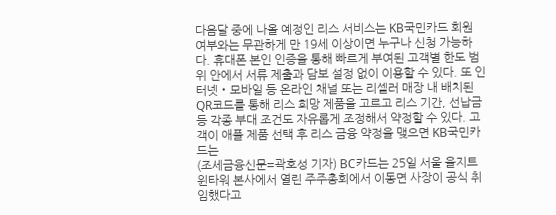다음달 중에 나올 예정인 리스 서비스는 KB국민카드 회원 여부와는 무관하게 만 19세 이상이면 누구나 신청 가능하다. 휴대폰 본인 인증을 통해 빠르게 부여된 고객별 한도 범위 안에서 서류 제출과 담보 설정 없이 이용할 수 있다. 또 인터넷‧모바일 등 온라인 채널 또는 리셀러 매장 내 배치된 QR코드를 통해 리스 희망 제품을 고르고 리스 기간, 선납금 등 각종 부대 조건도 자유롭게 조정해서 약정할 수 있다. 고객이 애플 제품 선택 후 리스 금융 약정을 맺으면 KB국민카드는
(조세금융신문=곽호성 기자) BC카드는 25일 서울 을지트윈타워 본사에서 열린 주주총회에서 이동면 사장이 공식 취임했다고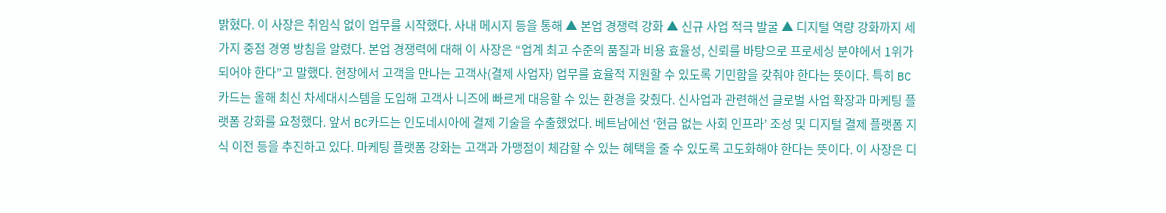밝혔다. 이 사장은 취임식 없이 업무를 시작했다. 사내 메시지 등을 통해 ▲ 본업 경쟁력 강화 ▲ 신규 사업 적극 발굴 ▲ 디지털 역량 강화까지 세 가지 중점 경영 방침을 알렸다. 본업 경쟁력에 대해 이 사장은 “업계 최고 수준의 품질과 비용 효율성, 신뢰를 바탕으로 프로세싱 분야에서 1위가 되어야 한다”고 말했다. 현장에서 고객을 만나는 고객사(결제 사업자) 업무를 효율적 지원할 수 있도록 기민함을 갖춰야 한다는 뜻이다. 특히 BC카드는 올해 최신 차세대시스템을 도입해 고객사 니즈에 빠르게 대응할 수 있는 환경을 갖췄다. 신사업과 관련해선 글로벌 사업 확장과 마케팅 플랫폼 강화를 요청했다. 앞서 BC카드는 인도네시아에 결제 기술을 수출했었다. 베트남에선 ‘현금 없는 사회 인프라’ 조성 및 디지털 결제 플랫폼 지식 이전 등을 추진하고 있다. 마케팅 플랫폼 강화는 고객과 가맹점이 체감할 수 있는 혜택을 줄 수 있도록 고도화해야 한다는 뜻이다. 이 사장은 디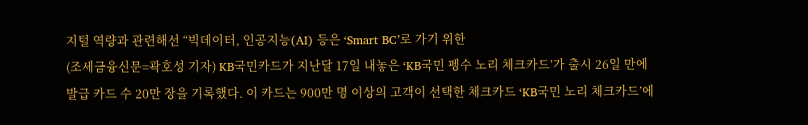지털 역량과 관련해선 “빅데이터, 인공지능(AI) 등은 ‘Smart BC’로 가기 위한
(조세금융신문=곽호성 기자) KB국민카드가 지난달 17일 내놓은 ‘KB국민 펭수 노리 체크카드’가 출시 26일 만에 발급 카드 수 20만 장을 기록했다. 이 카드는 900만 명 이상의 고객이 선택한 체크카드 ‘KB국민 노리 체크카드’에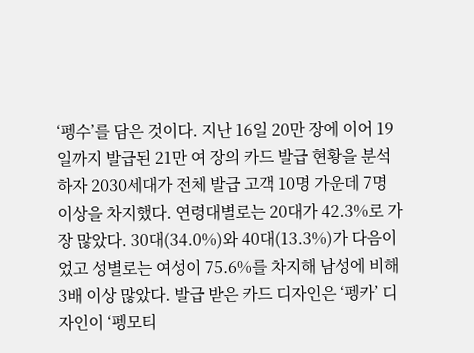‘펭수’를 담은 것이다. 지난 16일 20만 장에 이어 19일까지 발급된 21만 여 장의 카드 발급 현황을 분석하자 2030세대가 전체 발급 고객 10명 가운데 7명 이상을 차지했다. 연령대별로는 20대가 42.3%로 가장 많았다. 30대(34.0%)와 40대(13.3%)가 다음이었고 성별로는 여성이 75.6%를 차지해 남성에 비해 3배 이상 많았다. 발급 받은 카드 디자인은 ‘펭카’ 디자인이 ‘펭모티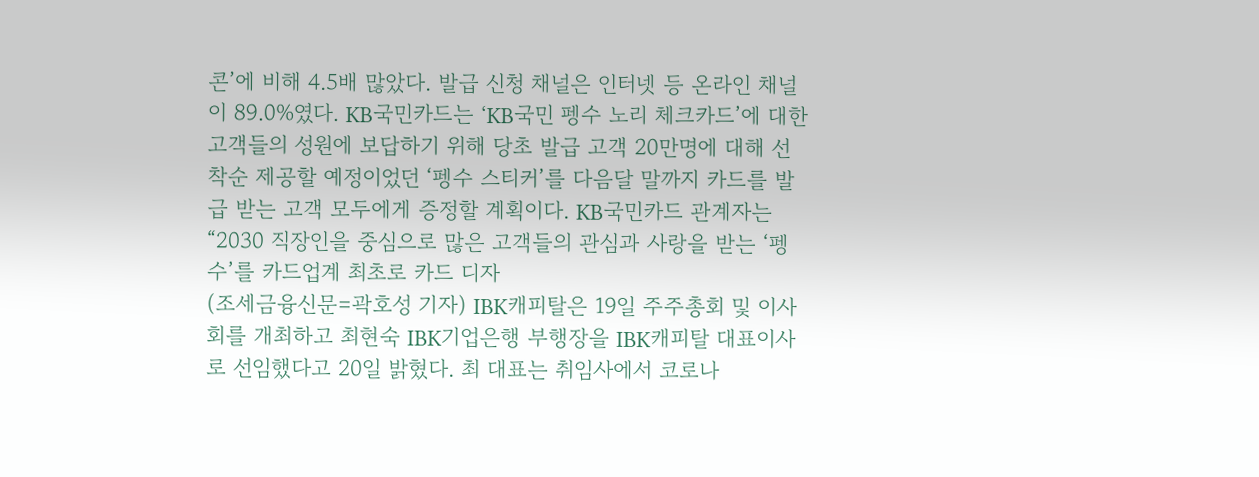콘’에 비해 4.5배 많았다. 발급 신청 채널은 인터넷 등 온라인 채널이 89.0%였다. KB국민카드는 ‘KB국민 펭수 노리 체크카드’에 대한 고객들의 성원에 보답하기 위해 당초 발급 고객 20만명에 대해 선착순 제공할 예정이었던 ‘펭수 스티커’를 다음달 말까지 카드를 발급 받는 고객 모두에게 증정할 계획이다. KB국민카드 관계자는 “2030 직장인을 중심으로 많은 고객들의 관심과 사랑을 받는 ‘펭수’를 카드업계 최초로 카드 디자
(조세금융신문=곽호성 기자) IBK캐피탈은 19일 주주총회 및 이사회를 개최하고 최현숙 IBK기업은행 부행장을 IBK캐피탈 대표이사로 선임했다고 20일 밝혔다. 최 대표는 취임사에서 코로나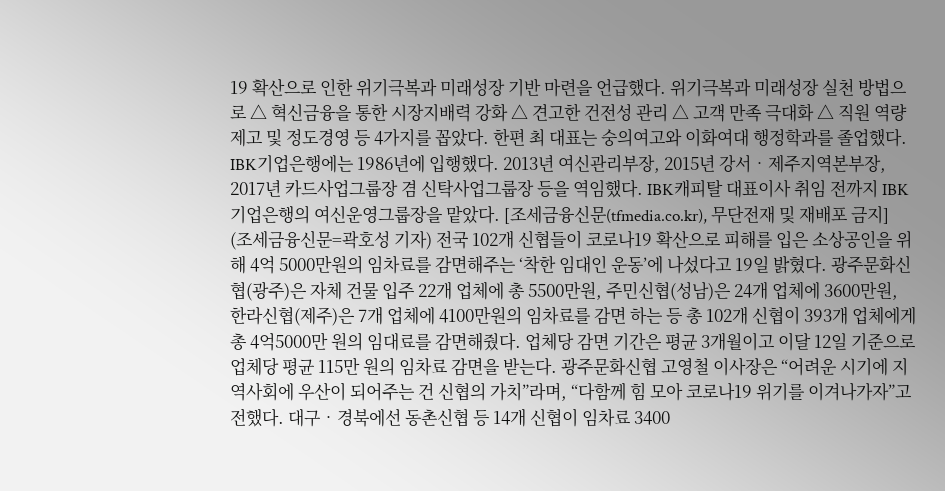19 확산으로 인한 위기극복과 미래성장 기반 마련을 언급했다. 위기극복과 미래성장 실천 방법으로 △ 혁신금융을 통한 시장지배력 강화 △ 견고한 건전성 관리 △ 고객 만족 극대화 △ 직원 역량 제고 및 정도경영 등 4가지를 꼽았다. 한편 최 대표는 숭의여고와 이화여대 행정학과를 졸업했다. IBK기업은행에는 1986년에 입행했다. 2013년 여신관리부장, 2015년 강서‧제주지역본부장, 2017년 카드사업그룹장 겸 신탁사업그룹장 등을 역임했다. IBK캐피탈 대표이사 취임 전까지 IBK기업은행의 여신운영그룹장을 맡았다. [조세금융신문(tfmedia.co.kr), 무단전재 및 재배포 금지]
(조세금융신문=곽호성 기자) 전국 102개 신협들이 코로나19 확산으로 피해를 입은 소상공인을 위해 4억 5000만원의 임차료를 감면해주는 ‘착한 임대인 운동’에 나섰다고 19일 밝혔다. 광주문화신협(광주)은 자체 건물 입주 22개 업체에 총 5500만원, 주민신협(성남)은 24개 업체에 3600만원, 한라신협(제주)은 7개 업체에 4100만원의 임차료를 감면 하는 등 총 102개 신협이 393개 업체에게 총 4억5000만 원의 임대료를 감면해줬다. 업체당 감면 기간은 평균 3개월이고 이달 12일 기준으로 업체당 평균 115만 원의 임차료 감면을 받는다. 광주문화신협 고영철 이사장은 “어려운 시기에 지역사회에 우산이 되어주는 건 신협의 가치”라며, “다함께 힘 모아 코로나19 위기를 이겨나가자”고 전했다. 대구‧경북에선 동촌신협 등 14개 신협이 임차료 3400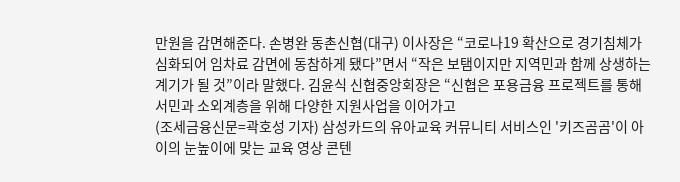만원을 감면해준다. 손병완 동촌신협(대구) 이사장은 “코로나19 확산으로 경기침체가 심화되어 임차료 감면에 동참하게 됐다”면서 “작은 보탬이지만 지역민과 함께 상생하는 계기가 될 것”이라 말했다. 김윤식 신협중앙회장은 “신협은 포용금융 프로젝트를 통해 서민과 소외계층을 위해 다양한 지원사업을 이어가고
(조세금융신문=곽호성 기자) 삼성카드의 유아교육 커뮤니티 서비스인 '키즈곰곰'이 아이의 눈높이에 맞는 교육 영상 콘텐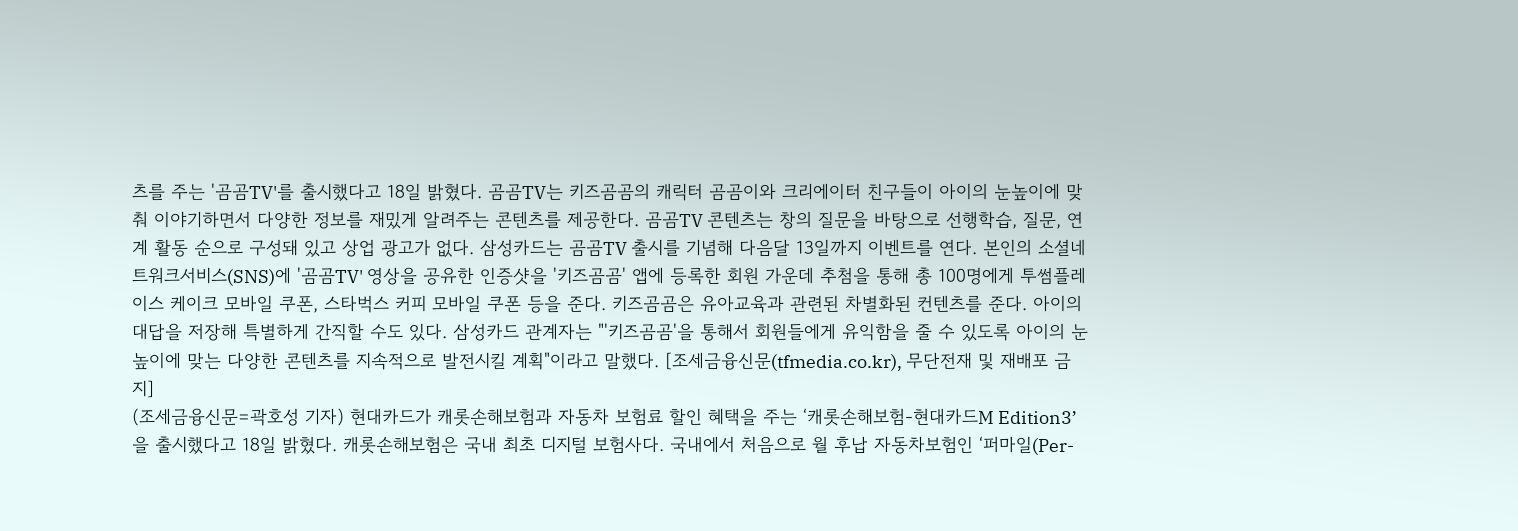츠를 주는 '곰곰TV'를 출시했다고 18일 밝혔다. 곰곰TV는 키즈곰곰의 캐릭터 곰곰이와 크리에이터 친구들이 아이의 눈높이에 맞춰 이야기하면서 다양한 정보를 재밌게 알려주는 콘텐츠를 제공한다. 곰곰TV 콘텐츠는 창의 질문을 바탕으로 선행학습, 질문, 연계 활동 순으로 구성돼 있고 상업 광고가 없다. 삼성카드는 곰곰TV 출시를 기념해 다음달 13일까지 이벤트를 연다. 본인의 소셜네트워크서비스(SNS)에 '곰곰TV' 영상을 공유한 인증샷을 '키즈곰곰' 앱에 등록한 회원 가운데 추첨을 통해 총 100명에게 투썸플레이스 케이크 모바일 쿠폰, 스타벅스 커피 모바일 쿠폰 등을 준다. 키즈곰곰은 유아교육과 관련된 차별화된 컨텐츠를 준다. 아이의 대답을 저장해 특별하게 간직할 수도 있다. 삼성카드 관계자는 "'키즈곰곰'을 통해서 회원들에게 유익함을 줄 수 있도록 아이의 눈높이에 맞는 다양한 콘텐츠를 지속적으로 발전시킬 계획"이라고 말했다. [조세금융신문(tfmedia.co.kr), 무단전재 및 재배포 금지]
(조세금융신문=곽호성 기자) 현대카드가 캐롯손해보험과 자동차 보험료 할인 혜택을 주는 ‘캐롯손해보험-현대카드M Edition3’을 출시했다고 18일 밝혔다. 캐롯손해보험은 국내 최초 디지털 보험사다. 국내에서 처음으로 월 후납 자동차보험인 ‘퍼마일(Per-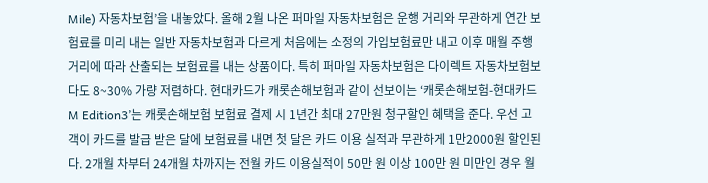Mile) 자동차보험’을 내놓았다. 올해 2월 나온 퍼마일 자동차보험은 운행 거리와 무관하게 연간 보험료를 미리 내는 일반 자동차보험과 다르게 처음에는 소정의 가입보험료만 내고 이후 매월 주행거리에 따라 산출되는 보험료를 내는 상품이다. 특히 퍼마일 자동차보험은 다이렉트 자동차보험보다도 8~30% 가량 저렴하다. 현대카드가 캐롯손해보험과 같이 선보이는 ‘캐롯손해보험-현대카드M Edition3’는 캐롯손해보험 보험료 결제 시 1년간 최대 27만원 청구할인 혜택을 준다. 우선 고객이 카드를 발급 받은 달에 보험료를 내면 첫 달은 카드 이용 실적과 무관하게 1만2000원 할인된다. 2개월 차부터 24개월 차까지는 전월 카드 이용실적이 50만 원 이상 100만 원 미만인 경우 월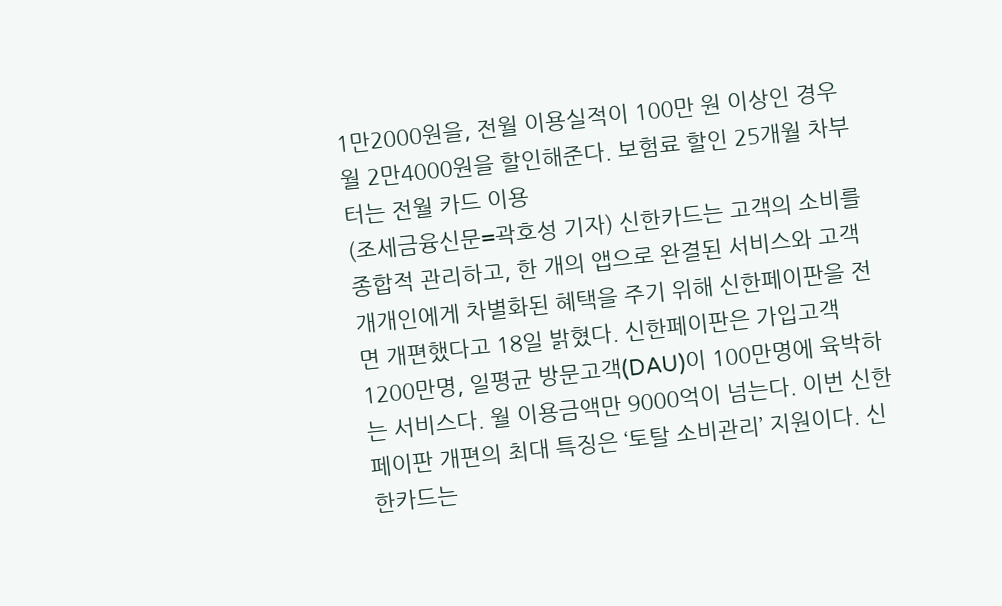1만2000원을, 전월 이용실적이 100만 원 이상인 경우 월 2만4000원을 할인해준다. 보험료 할인 25개월 차부터는 전월 카드 이용
(조세금융신문=곽호성 기자) 신한카드는 고객의 소비를 종합적 관리하고, 한 개의 앱으로 완결된 서비스와 고객 개개인에게 차별화된 혜택을 주기 위해 신한페이판을 전면 개편했다고 18일 밝혔다. 신한페이판은 가입고객 1200만명, 일평균 방문고객(DAU)이 100만명에 육박하는 서비스다. 월 이용금액만 9000억이 넘는다. 이번 신한페이판 개편의 최대 특징은 ‘토탈 소비관리’ 지원이다. 신한카드는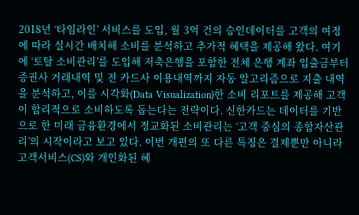2018년 ‘타임라인’ 서비스를 도입, 월 3억 건의 승인데이터를 고객의 여정에 따라 실시간 배치해 소비를 분석하고 추가적 혜택을 제공해 왔다. 여기에 ‘토탈 소비관리’를 도입해 저축은행을 포함한 전체 은행 계좌 입출금부터 증권사 거래내역 및 전 카드사 이용내역까지 자동 알고리즘으로 지출 내역을 분석하고, 이를 시각화(Data Visualization)한 소비 리포트를 제공해 고객이 합리적으로 소비하도록 돕는다는 전략이다. 신한카드는 데이터를 기반으로 한 미래 금융환경에서 정교화된 소비관리는 ‘고객 중심의 종합자산관리’의 시작이라고 보고 있다. 이번 개편의 또 다른 특징은 결제뿐만 아니라 고객서비스(CS)와 개인화된 혜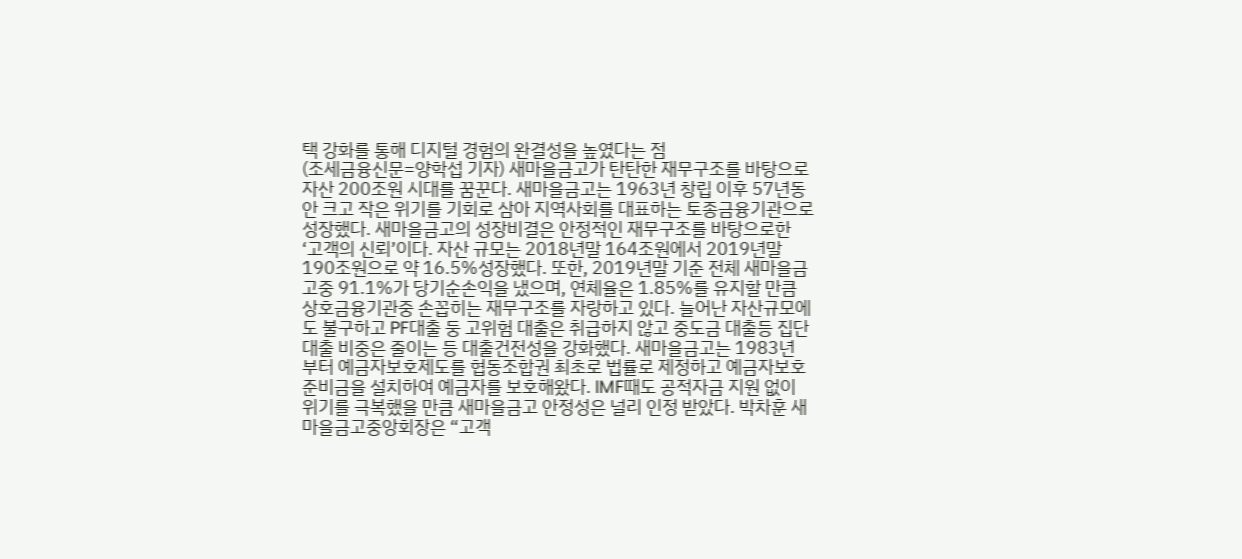택 강화를 통해 디지털 경험의 완결성을 높였다는 점
(조세금융신문=양학섭 기자) 새마을금고가 탄탄한 재무구조를 바탕으로 자산 200조원 시대를 꿈꾼다. 새마을금고는 1963년 창립 이후 57년동안 크고 작은 위기를 기회로 삼아 지역사회를 대표하는 토종금융기관으로 성장했다. 새마을금고의 성장비결은 안정적인 재무구조를 바탕으로한 ‘고객의 신뢰’이다. 자산 규모는 2018년말 164조원에서 2019년말 190조원으로 약 16.5%성장했다. 또한, 2019년말 기준 전체 새마을금고중 91.1%가 당기순손익을 냈으며, 연체율은 1.85%를 유지할 만큼 상호금융기관중 손꼽히는 재무구조를 자랑하고 있다. 늘어난 자산규모에도 불구하고 PF대출 둥 고위험 대출은 취급하지 않고 중도금 대출등 집단대출 비중은 줄이는 등 대출건전성을 강화했다. 새마을금고는 1983년 부터 예금자보호제도를 협동조합권 최초로 법률로 제정하고 예금자보호준비금을 설치하여 예금자를 보호해왔다. IMF때도 공적자금 지원 없이 위기를 극복했을 만큼 새마을금고 안정성은 널리 인정 받았다. 박차훈 새마을금고중앙회장은 “고객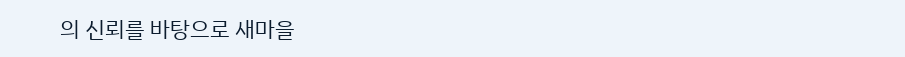의 신뢰를 바탕으로 새마을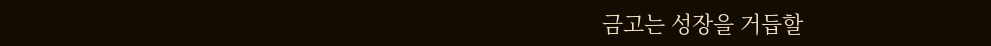금고는 성장을 거듭할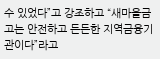수 있었다”고 강조하고 “새마을금고는 안전하고 든든한 지역금융기관이다”라고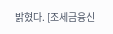밝혔다. [조세금융신